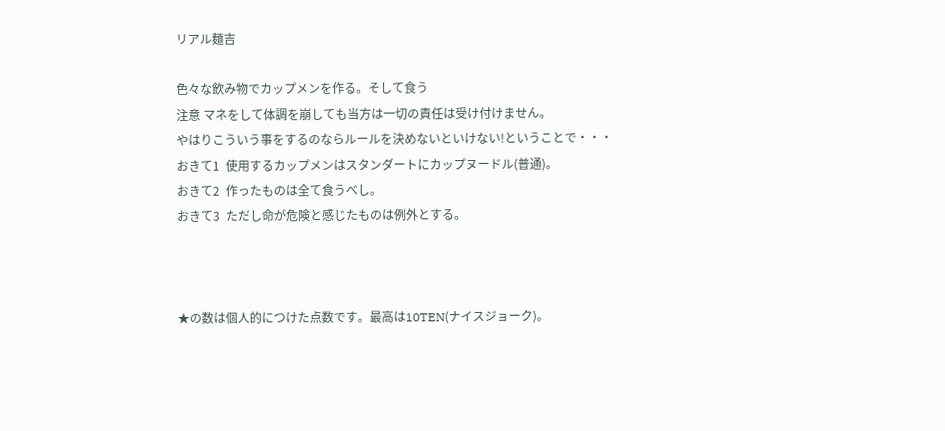リアル麺吉

色々な飲み物でカップメンを作る。そして食う
注意 マネをして体調を崩しても当方は一切の責任は受け付けません。
やはりこういう事をするのならルールを決めないといけない!ということで・・・
おきて1  使用するカップメンはスタンダートにカップヌードル(普通)。
おきて2  作ったものは全て食うべし。
おきて3  ただし命が危険と感じたものは例外とする。



★の数は個人的につけた点数です。最高は10TEN(ナイスジョーク)。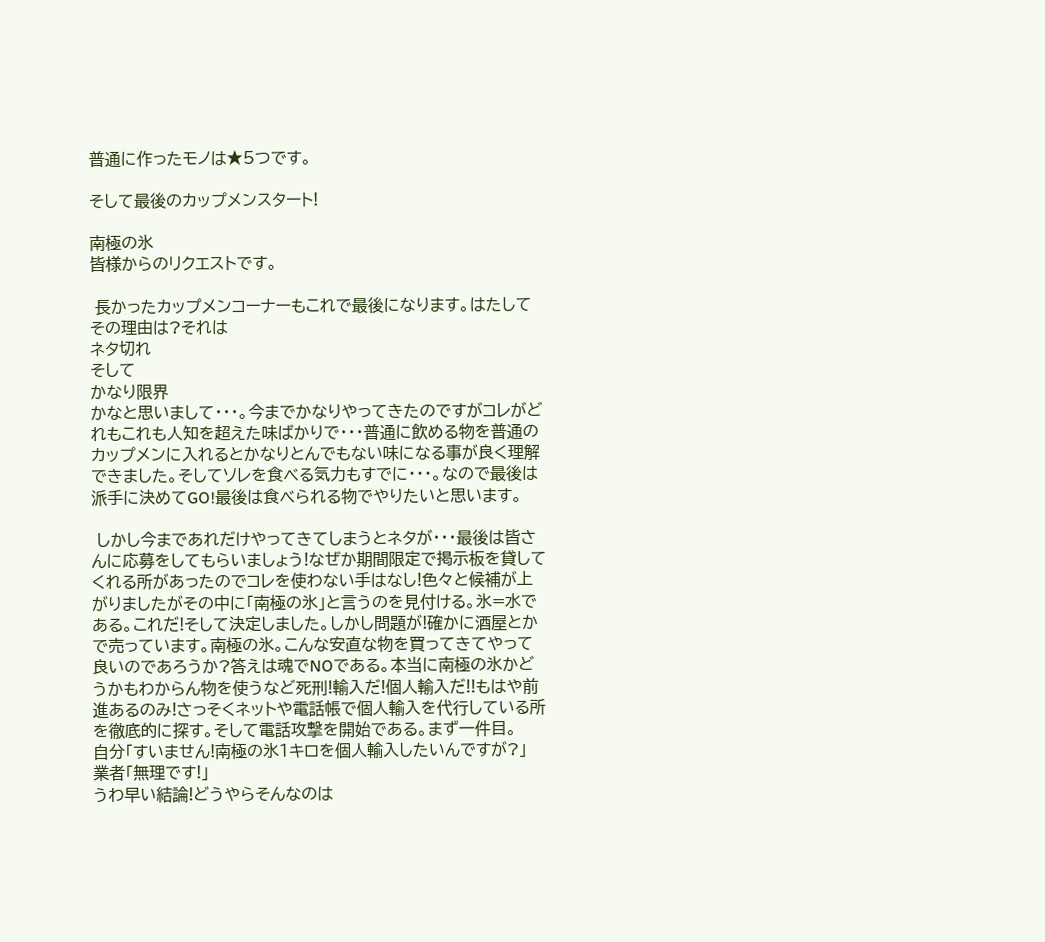普通に作ったモノは★5つです。

そして最後のカップメンスタート!

南極の氷
皆様からのリクエストです。

 長かったカップメンコーナーもこれで最後になります。はたしてその理由は?それは
ネタ切れ
そして
かなり限界
かなと思いまして・・・。今までかなりやってきたのですがコレがどれもこれも人知を超えた味ばかりで・・・普通に飲める物を普通のカップメンに入れるとかなりとんでもない味になる事が良く理解できました。そしてソレを食べる気力もすでに・・・。なので最後は派手に決めてGO!最後は食べられる物でやりたいと思います。

 しかし今まであれだけやってきてしまうとネタが・・・最後は皆さんに応募をしてもらいましょう!なぜか期間限定で掲示板を貸してくれる所があったのでコレを使わない手はなし!色々と候補が上がりましたがその中に「南極の氷」と言うのを見付ける。氷=水である。これだ!そして決定しました。しかし問題が!確かに酒屋とかで売っています。南極の氷。こんな安直な物を買ってきてやって良いのであろうか?答えは魂でNOである。本当に南極の氷かどうかもわからん物を使うなど死刑!輸入だ!個人輸入だ!!もはや前進あるのみ!さっそくネットや電話帳で個人輸入を代行している所を徹底的に探す。そして電話攻撃を開始である。まず一件目。
自分「すいません!南極の氷1キロを個人輸入したいんですが?」
業者「無理です!」
うわ早い結論!どうやらそんなのは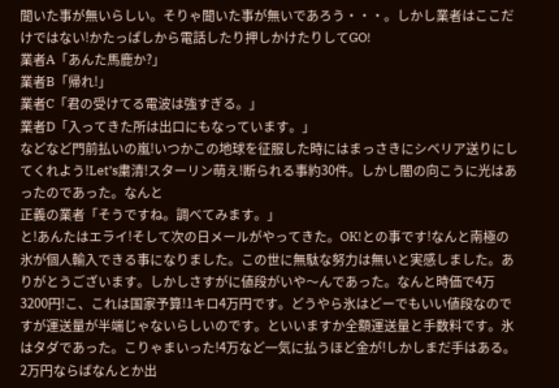聞いた事が無いらしい。そりゃ聞いた事が無いであろう・・・。しかし業者はここだけではない!かたっぱしから電話したり押しかけたりしてGO!
業者A「あんた馬鹿か?」
業者B「帰れ!」
業者C「君の受けてる電波は強すぎる。」
業者D「入ってきた所は出口にもなっています。」
などなど門前払いの嵐!いつかこの地球を征服した時にはまっさきにシベリア送りにしてくれよう!Let’s粛清!スターリン萌え!断られる事約30件。しかし闇の向こうに光はあったのであった。なんと
正義の業者「そうですね。調べてみます。」
と!あんたはエライ!そして次の日メールがやってきた。OK!との事です!なんと南極の氷が個人輸入できる事になりました。この世に無駄な努力は無いと実感しました。ありがとうございます。しかしさすがに値段がいや〜んであった。なんと時価で4万3200円!こ、これは国家予算!1キロ4万円です。どうやら氷はどーでもいい値段なのですが運送量が半端じゃないらしいのです。といいますか全額運送量と手数料です。氷はタダであった。こりゃまいった!4万など一気に払うほど金が!しかしまだ手はある。2万円ならばなんとか出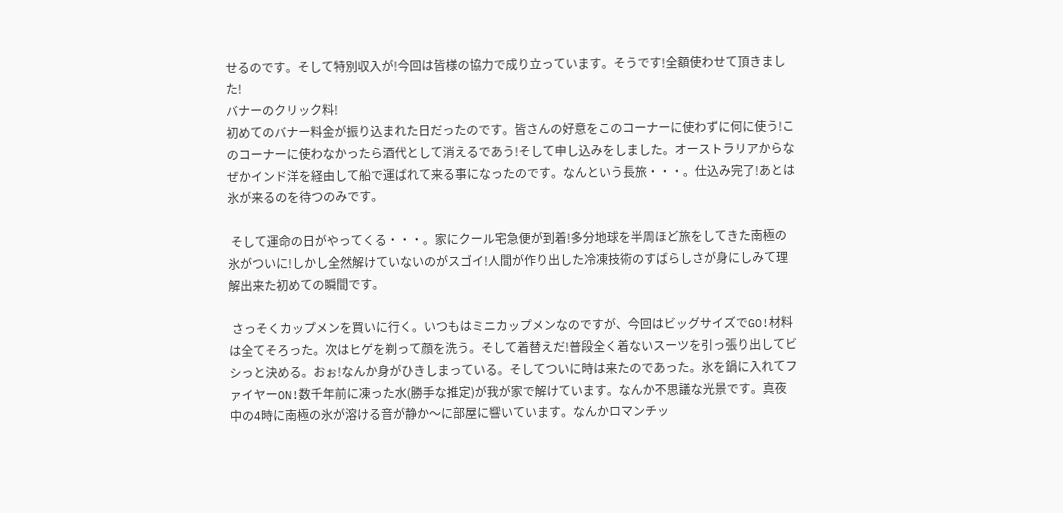せるのです。そして特別収入が!今回は皆様の協力で成り立っています。そうです!全額使わせて頂きました!
バナーのクリック料!
初めてのバナー料金が振り込まれた日だったのです。皆さんの好意をこのコーナーに使わずに何に使う!このコーナーに使わなかったら酒代として消えるであう!そして申し込みをしました。オーストラリアからなぜかインド洋を経由して船で運ばれて来る事になったのです。なんという長旅・・・。仕込み完了!あとは氷が来るのを待つのみです。

 そして運命の日がやってくる・・・。家にクール宅急便が到着!多分地球を半周ほど旅をしてきた南極の氷がついに!しかし全然解けていないのがスゴイ!人間が作り出した冷凍技術のすばらしさが身にしみて理解出来た初めての瞬間です。

 さっそくカップメンを買いに行く。いつもはミニカップメンなのですが、今回はビッグサイズでGO!材料は全てそろった。次はヒゲを剃って顔を洗う。そして着替えだ!普段全く着ないスーツを引っ張り出してビシっと決める。おぉ!なんか身がひきしまっている。そしてついに時は来たのであった。氷を鍋に入れてファイヤーON!数千年前に凍った水(勝手な推定)が我が家で解けています。なんか不思議な光景です。真夜中の4時に南極の氷が溶ける音が静か〜に部屋に響いています。なんかロマンチッ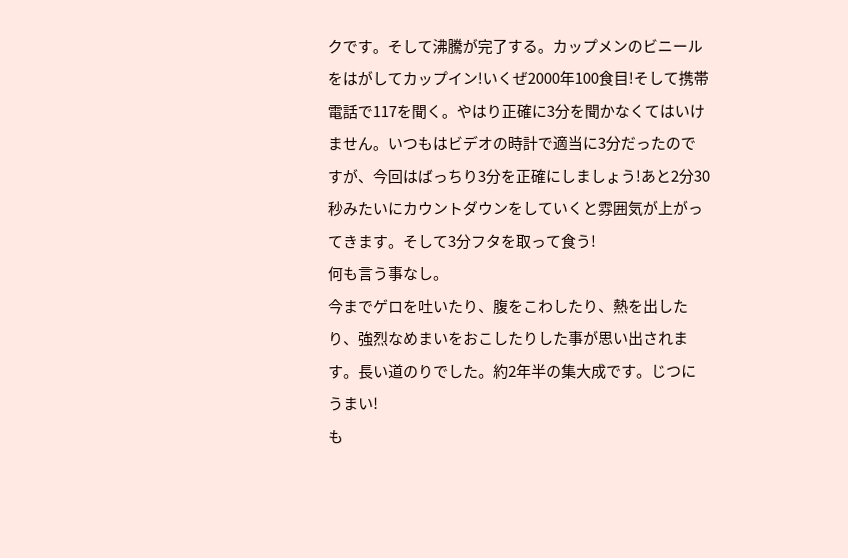クです。そして沸騰が完了する。カップメンのビニールをはがしてカップイン!いくぜ2000年100食目!そして携帯電話で117を聞く。やはり正確に3分を聞かなくてはいけません。いつもはビデオの時計で適当に3分だったのですが、今回はばっちり3分を正確にしましょう!あと2分30秒みたいにカウントダウンをしていくと雰囲気が上がってきます。そして3分フタを取って食う!
何も言う事なし。
今までゲロを吐いたり、腹をこわしたり、熱を出したり、強烈なめまいをおこしたりした事が思い出されます。長い道のりでした。約2年半の集大成です。じつに
うまい!
も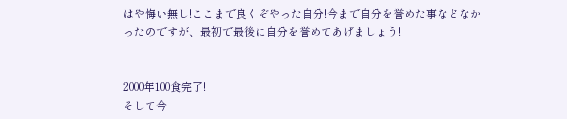はや悔い無し!ここまで良くぞやった自分!今まで自分を誉めた事などなかったのですが、最初で最後に自分を誉めてあげましょう!


2000年100食完了!
そして今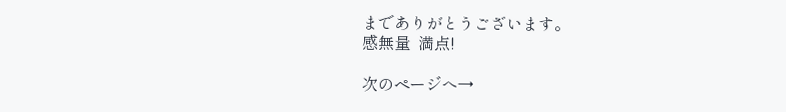までありがとうございます。
感無量  満点!

次のページへ→